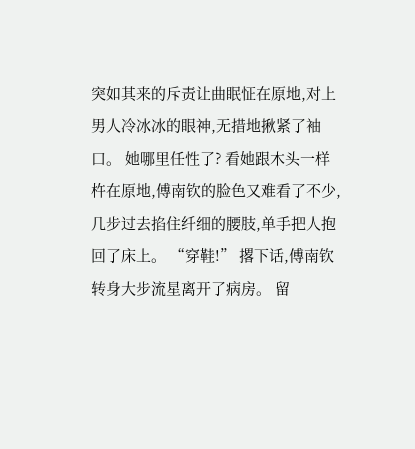突如其来的斥责让曲眠怔在原地,对上男人冷冰冰的眼神,无措地揪紧了袖口。 她哪里任性了? 看她跟木头一样杵在原地,傅南钦的脸色又难看了不少,几步过去掐住纤细的腰肢,单手把人抱回了床上。 “穿鞋!” 撂下话,傅南钦转身大步流星离开了病房。 留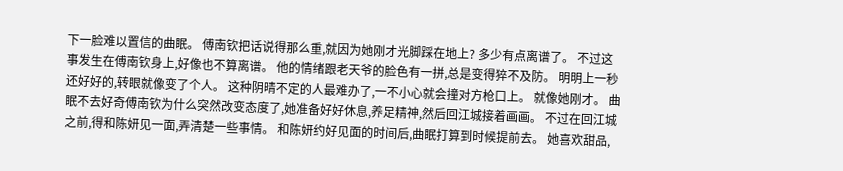下一脸难以置信的曲眠。 傅南钦把话说得那么重,就因为她刚才光脚踩在地上? 多少有点离谱了。 不过这事发生在傅南钦身上,好像也不算离谱。 他的情绪跟老天爷的脸色有一拼,总是变得猝不及防。 明明上一秒还好好的,转眼就像变了个人。 这种阴晴不定的人最难办了,一不小心就会撞对方枪口上。 就像她刚才。 曲眠不去好奇傅南钦为什么突然改变态度了,她准备好好休息,养足精神,然后回江城接着画画。 不过在回江城之前,得和陈妍见一面,弄清楚一些事情。 和陈妍约好见面的时间后,曲眠打算到时候提前去。 她喜欢甜品,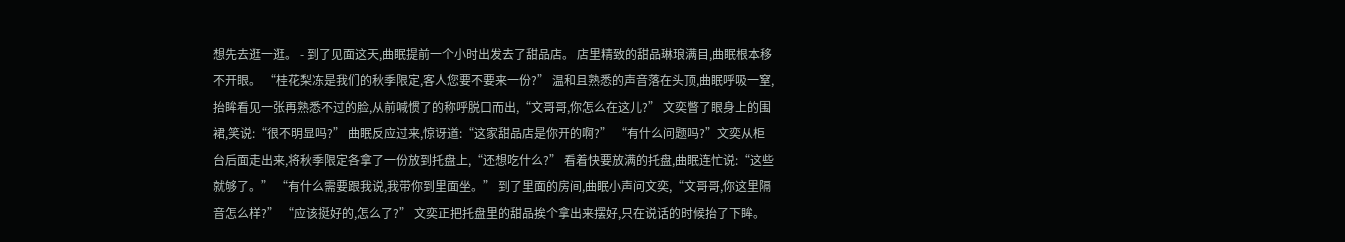想先去逛一逛。 - 到了见面这天,曲眠提前一个小时出发去了甜品店。 店里精致的甜品琳琅满目,曲眠根本移不开眼。 “桂花梨冻是我们的秋季限定,客人您要不要来一份?” 温和且熟悉的声音落在头顶,曲眠呼吸一窒,抬眸看见一张再熟悉不过的脸,从前喊惯了的称呼脱口而出,“文哥哥,你怎么在这儿?” 文奕瞥了眼身上的围裙,笑说:“很不明显吗?” 曲眠反应过来,惊讶道:“这家甜品店是你开的啊?” “有什么问题吗?”文奕从柜台后面走出来,将秋季限定各拿了一份放到托盘上,“还想吃什么?” 看着快要放满的托盘,曲眠连忙说:“这些就够了。” “有什么需要跟我说,我带你到里面坐。” 到了里面的房间,曲眠小声问文奕,“文哥哥,你这里隔音怎么样?” “应该挺好的,怎么了?” 文奕正把托盘里的甜品挨个拿出来摆好,只在说话的时候抬了下眸。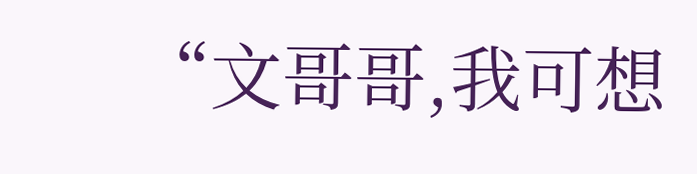“文哥哥,我可想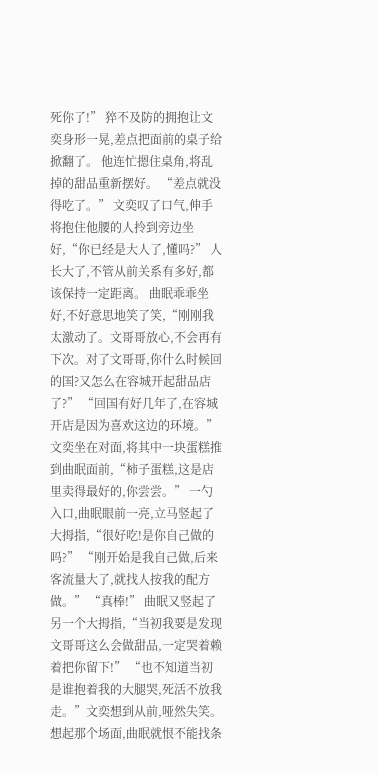死你了!” 猝不及防的拥抱让文奕身形一晃,差点把面前的桌子给掀翻了。 他连忙摁住桌角,将乱掉的甜品重新摆好。 “差点就没得吃了。” 文奕叹了口气,伸手将抱住他腰的人拎到旁边坐好,“你已经是大人了,懂吗?” 人长大了,不管从前关系有多好,都该保持一定距离。 曲眠乖乖坐好,不好意思地笑了笑,“刚刚我太激动了。文哥哥放心,不会再有下次。对了文哥哥,你什么时候回的国?又怎么在容城开起甜品店了?” “回国有好几年了,在容城开店是因为喜欢这边的环境。”文奕坐在对面,将其中一块蛋糕推到曲眠面前,“柿子蛋糕,这是店里卖得最好的,你尝尝。” 一勺入口,曲眠眼前一亮,立马竖起了大拇指,“很好吃!是你自己做的吗?” “刚开始是我自己做,后来客流量大了,就找人按我的配方做。” “真棒!” 曲眠又竖起了另一个大拇指,“当初我要是发现文哥哥这么会做甜品,一定哭着赖着把你留下!” “也不知道当初是谁抱着我的大腿哭,死活不放我走。”文奕想到从前,哑然失笑。 想起那个场面,曲眠就恨不能找条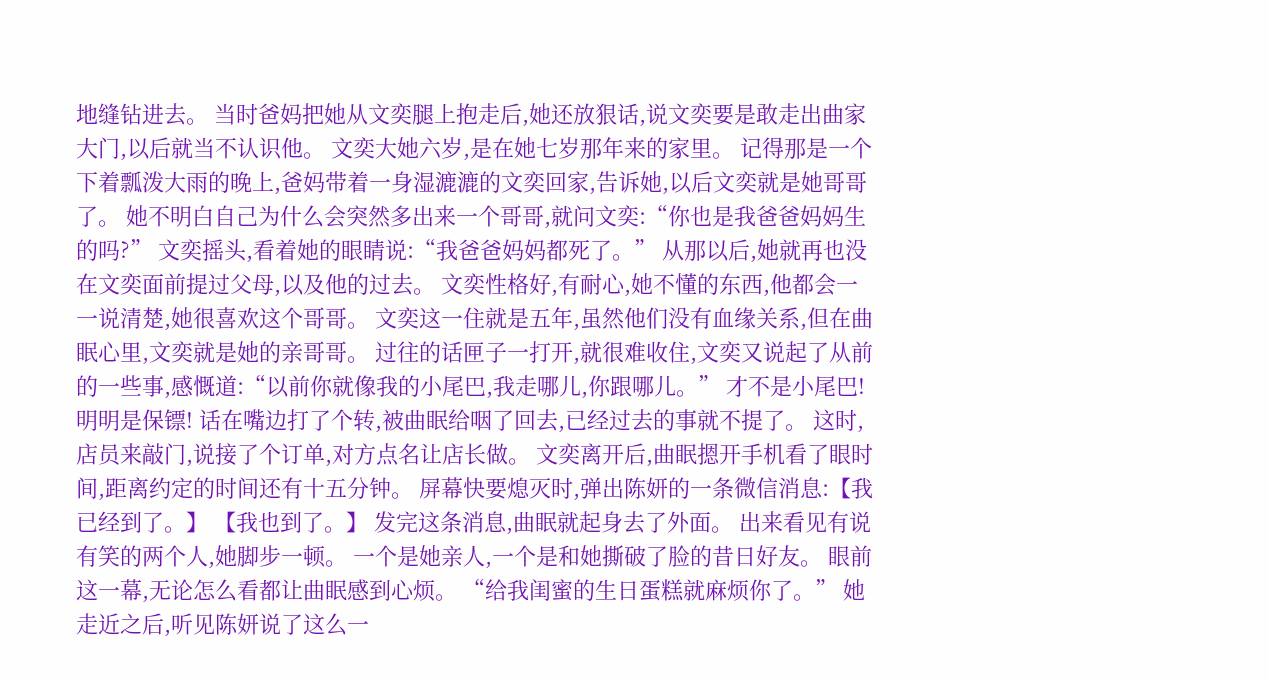地缝钻进去。 当时爸妈把她从文奕腿上抱走后,她还放狠话,说文奕要是敢走出曲家大门,以后就当不认识他。 文奕大她六岁,是在她七岁那年来的家里。 记得那是一个下着瓢泼大雨的晚上,爸妈带着一身湿漉漉的文奕回家,告诉她,以后文奕就是她哥哥了。 她不明白自己为什么会突然多出来一个哥哥,就问文奕:“你也是我爸爸妈妈生的吗?” 文奕摇头,看着她的眼睛说:“我爸爸妈妈都死了。” 从那以后,她就再也没在文奕面前提过父母,以及他的过去。 文奕性格好,有耐心,她不懂的东西,他都会一一说清楚,她很喜欢这个哥哥。 文奕这一住就是五年,虽然他们没有血缘关系,但在曲眠心里,文奕就是她的亲哥哥。 过往的话匣子一打开,就很难收住,文奕又说起了从前的一些事,感慨道:“以前你就像我的小尾巴,我走哪儿,你跟哪儿。” 才不是小尾巴! 明明是保镖! 话在嘴边打了个转,被曲眠给咽了回去,已经过去的事就不提了。 这时,店员来敲门,说接了个订单,对方点名让店长做。 文奕离开后,曲眠摁开手机看了眼时间,距离约定的时间还有十五分钟。 屏幕快要熄灭时,弹出陈妍的一条微信消息:【我已经到了。】 【我也到了。】 发完这条消息,曲眠就起身去了外面。 出来看见有说有笑的两个人,她脚步一顿。 一个是她亲人,一个是和她撕破了脸的昔日好友。 眼前这一幕,无论怎么看都让曲眠感到心烦。 “给我闺蜜的生日蛋糕就麻烦你了。” 她走近之后,听见陈妍说了这么一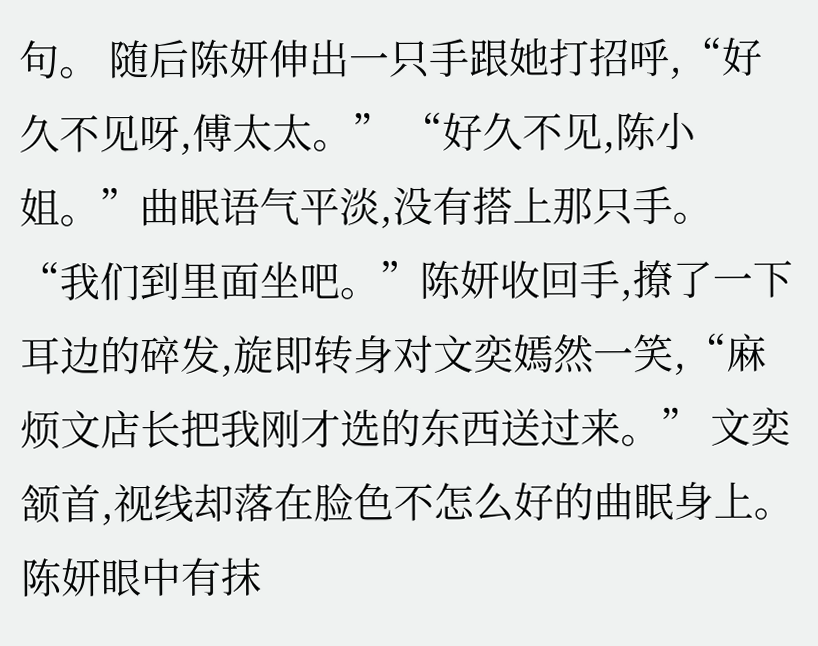句。 随后陈妍伸出一只手跟她打招呼,“好久不见呀,傅太太。” “好久不见,陈小姐。”曲眠语气平淡,没有搭上那只手。 “我们到里面坐吧。”陈妍收回手,撩了一下耳边的碎发,旋即转身对文奕嫣然一笑,“麻烦文店长把我刚才选的东西送过来。” 文奕颔首,视线却落在脸色不怎么好的曲眠身上。 陈妍眼中有抹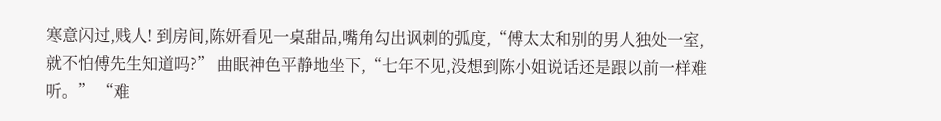寒意闪过,贱人! 到房间,陈妍看见一桌甜品,嘴角勾出讽刺的弧度,“傅太太和别的男人独处一室,就不怕傅先生知道吗?” 曲眠神色平静地坐下,“七年不见,没想到陈小姐说话还是跟以前一样难听。” “难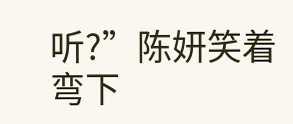听?”陈妍笑着弯下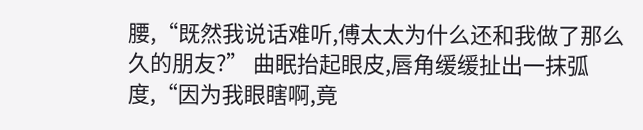腰,“既然我说话难听,傅太太为什么还和我做了那么久的朋友?” 曲眠抬起眼皮,唇角缓缓扯出一抹弧度,“因为我眼瞎啊,竟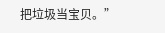把垃圾当宝贝。”